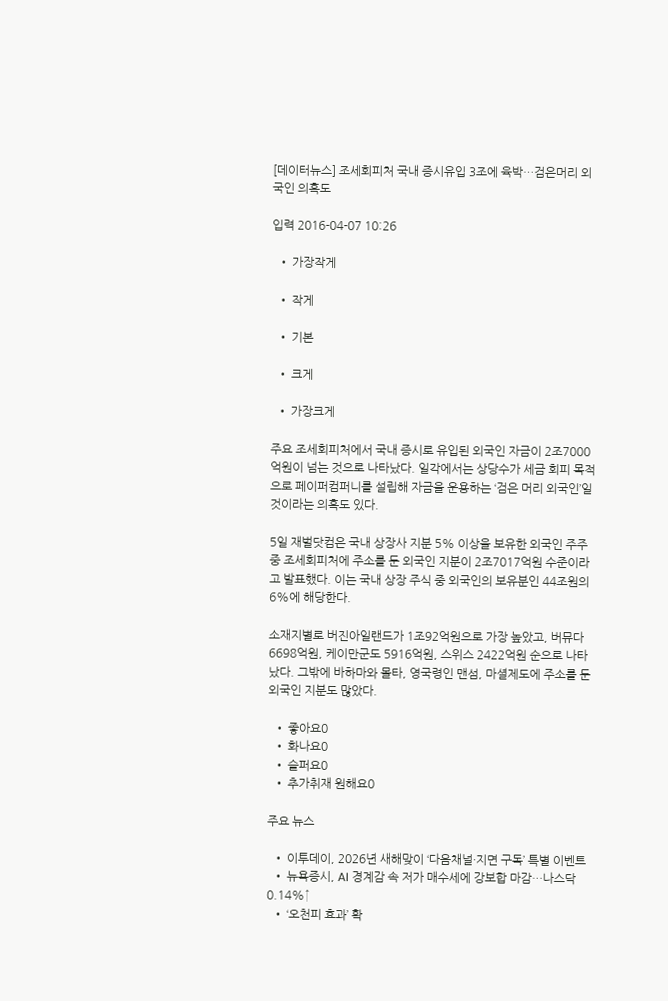[데이터뉴스] 조세회피처 국내 증시유입 3조에 육박…검은머리 외국인 의혹도

입력 2016-04-07 10:26

  • 가장작게

  • 작게

  • 기본

  • 크게

  • 가장크게

주요 조세회피처에서 국내 증시로 유입된 외국인 자금이 2조7000억원이 넘는 것으로 나타났다. 일각에서는 상당수가 세금 회피 목적으로 페이퍼컴퍼니를 설립해 자금을 운용하는 ‘검은 머리 외국인’일 것이라는 의혹도 있다.

5일 재벌닷컴은 국내 상장사 지분 5% 이상을 보유한 외국인 주주 중 조세회피처에 주소를 둔 외국인 지분이 2조7017억원 수준이라고 발표했다. 이는 국내 상장 주식 중 외국인의 보유분인 44조원의 6%에 해당한다.

소재지별로 버진아일랜드가 1조92억원으로 가장 높았고, 버뮤다 6698억원, 케이만군도 5916억원, 스위스 2422억원 순으로 나타났다. 그밖에 바하마와 몰타, 영국령인 맨섬, 마셜제도에 주소를 둔 외국인 지분도 많았다.

  • 좋아요0
  • 화나요0
  • 슬퍼요0
  • 추가취재 원해요0

주요 뉴스

  • 이투데이, 2026년 새해맞이 ‘다음채널·지면 구독’ 특별 이벤트
  • 뉴욕증시, AI 경계감 속 저가 매수세에 강보합 마감…나스닥 0.14%↑
  • ‘오천피 효과’ 확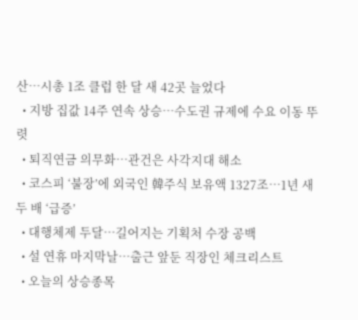산…시총 1조 클럽 한 달 새 42곳 늘었다
  • 지방 집값 14주 연속 상승⋯수도권 규제에 수요 이동 뚜렷
  • 퇴직연금 의무화⋯관건은 사각지대 해소
  • 코스피 ‘불장’에 외국인 韓주식 보유액 1327조…1년 새 두 배 ‘급증’
  • 대행체제 두달…길어지는 기획처 수장 공백
  • 설 연휴 마지막날…출근 앞둔 직장인 체크리스트
  • 오늘의 상승종목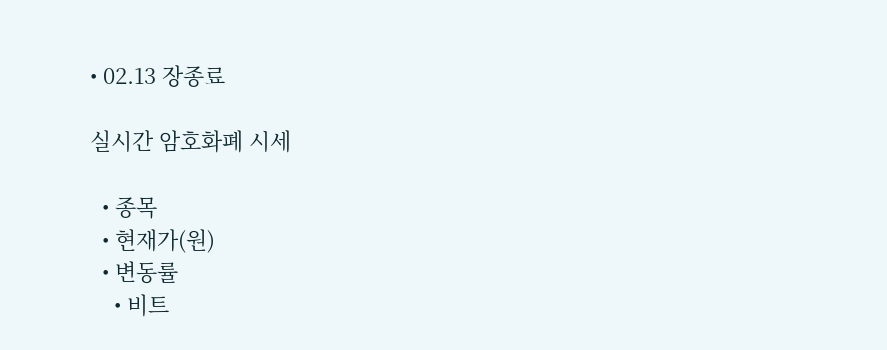• 02.13 장종료

실시간 암호화폐 시세

  • 종목
  • 현재가(원)
  • 변동률
    • 비트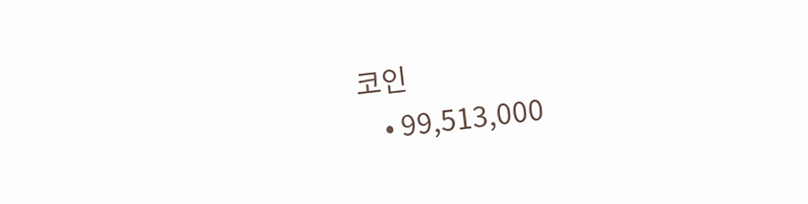코인
    • 99,513,000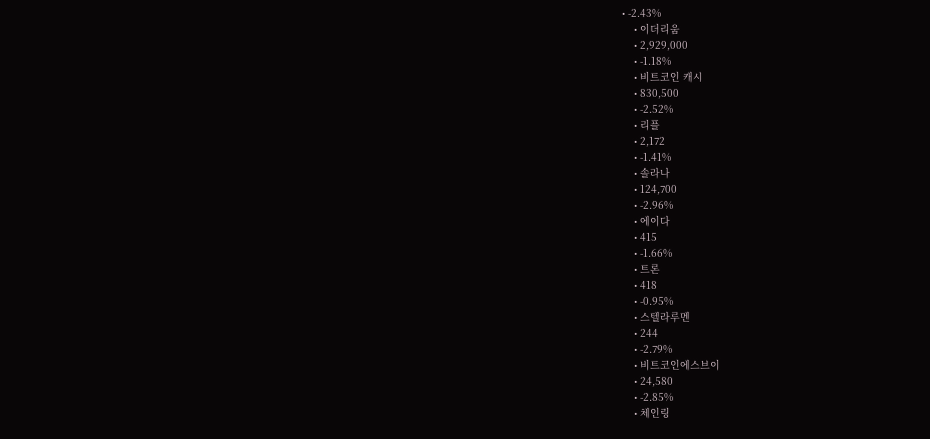• -2.43%
    • 이더리움
    • 2,929,000
    • -1.18%
    • 비트코인 캐시
    • 830,500
    • -2.52%
    • 리플
    • 2,172
    • -1.41%
    • 솔라나
    • 124,700
    • -2.96%
    • 에이다
    • 415
    • -1.66%
    • 트론
    • 418
    • -0.95%
    • 스텔라루멘
    • 244
    • -2.79%
    • 비트코인에스브이
    • 24,580
    • -2.85%
    • 체인링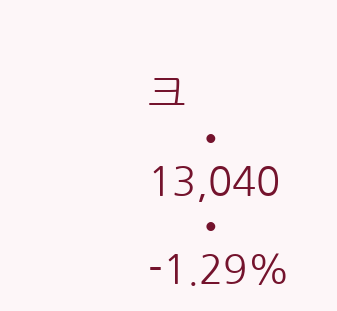크
    • 13,040
    • -1.29%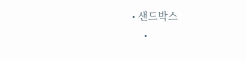• 샌드박스
    •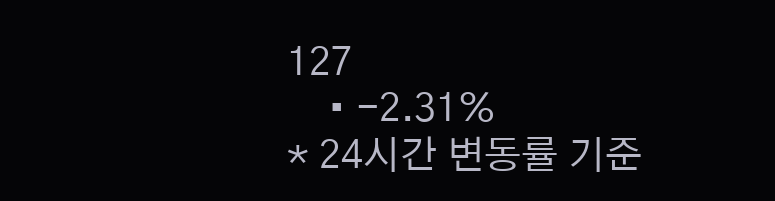127
    • -2.31%
* 24시간 변동률 기준